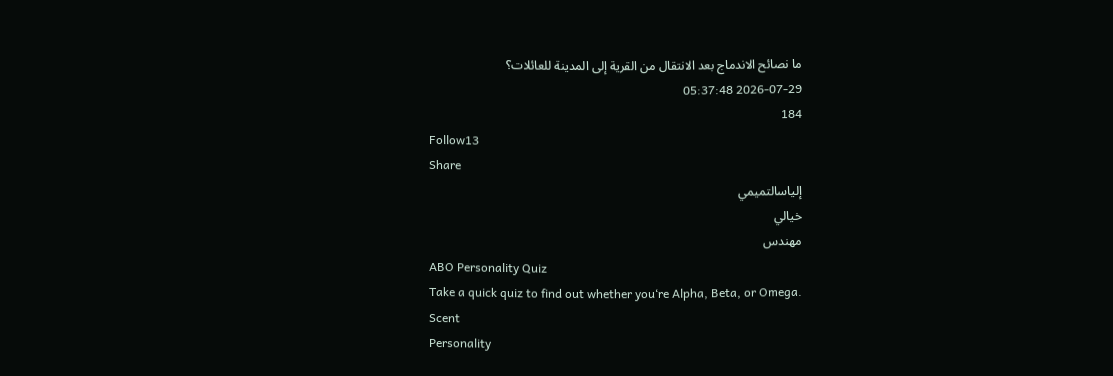ما نصائح الاندماج بعد الانتقال من القرية إلى المدينة للعائلات؟
2026-07-29 05:37:48
184
Follow13
Share
إلياسالتميمي
خيالي
مهندس
ABO Personality Quiz
Take a quick quiz to find out whether you‘re Alpha, Beta, or Omega.
Scent
Personality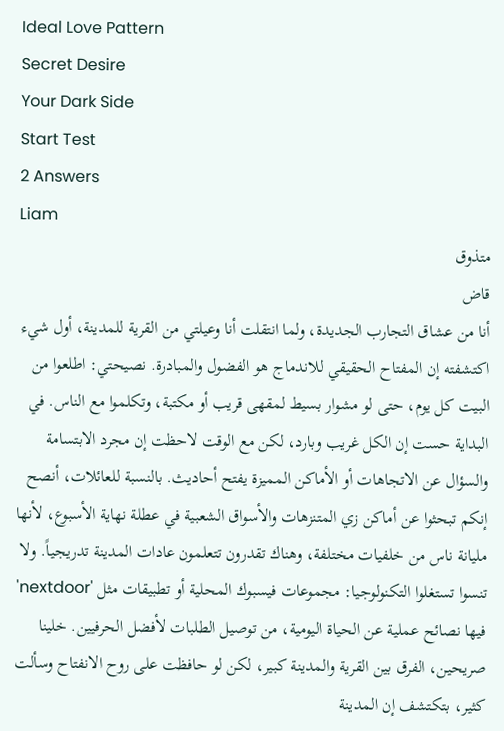Ideal Love Pattern
Secret Desire
Your Dark Side
Start Test
2 Answers
Liam
متذوق
قاض
أنا من عشاق التجارب الجديدة، ولما انتقلت أنا وعيلتي من القرية للمدينة، أول شيء اكتشفته إن المفتاح الحقيقي للاندماج هو الفضول والمبادرة. نصيحتي: اطلعوا من البيت كل يوم، حتى لو مشوار بسيط لمقهى قريب أو مكتبة، وتكلموا مع الناس. في البداية حست إن الكل غريب وبارد، لكن مع الوقت لاحظت إن مجرد الابتسامة والسؤال عن الاتجاهات أو الأماكن المميزة يفتح أحاديث. بالنسبة للعائلات، أنصح إنكم تبحثوا عن أماكن زي المتنزهات والأسواق الشعبية في عطلة نهاية الأسبوع، لأنها مليانة ناس من خلفيات مختلفة، وهناك تقدرون تتعلمون عادات المدينة تدريجياً. ولا تنسوا تستغلوا التكنولوجيا: مجموعات فيسبوك المحلية أو تطبيقات مثل 'nextdoor' فيها نصائح عملية عن الحياة اليومية، من توصيل الطلبات لأفضل الحرفيين. خلينا صريحين، الفرق بين القرية والمدينة كبير، لكن لو حافظت على روح الانفتاح وسألت كثير، بتكتشف إن المدينة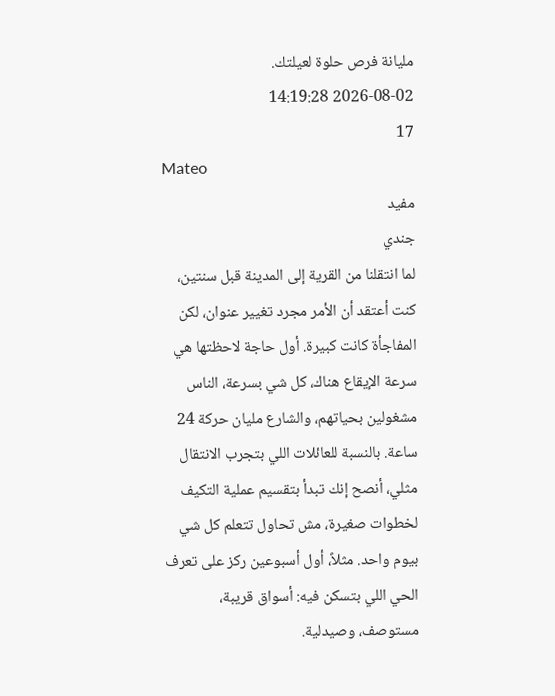مليانة فرص حلوة لعيلتك.
2026-08-02 14:19:28
17
Mateo
مفيد
جندي
لما انتقلنا من القرية إلى المدينة قبل سنتين، كنت أعتقد أن الأمر مجرد تغيير عنوان، لكن المفاجأة كانت كبيرة. أول حاجة لاحظتها هي سرعة الإيقاع هناك، كل شي بسرعة، الناس مشغولين بحياتهم، والشارع مليان حركة 24 ساعة. بالنسبة للعائلات اللي بتجرب الانتقال مثلي، أنصح إنك تبدأ بتقسيم عملية التكيف لخطوات صغيرة، مش تحاول تتعلم كل شي بيوم واحد. مثلاً، أول أسبوعين ركز على تعرف الحي اللي بتسكن فيه: أسواق قريبة، مستوصف، وصيدلية.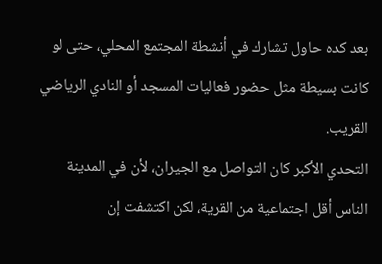بعد كده حاول تشارك في أنشطة المجتمع المحلي، حتى لو كانت بسيطة مثل حضور فعاليات المسجد أو النادي الرياضي القريب.
التحدي الأكبر كان التواصل مع الجيران، لأن في المدينة الناس أقل اجتماعية من القرية، لكن اكتشفت إن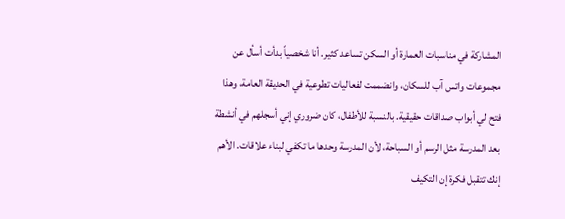المشاركة في مناسبات العمارة أو السكن تساعد كثير. أنا شخصياً بدأت أسأل عن مجموعات واتس آب للسكان، وانضممت لفعاليات تطوعية في الحديقة العامة، وهذا فتح لي أبواب صداقات حقيقية. بالنسبة للأطفال، كان ضروري إني أسجلهم في أنشطة بعد المدرسة مثل الرسم أو السباحة، لأن المدرسة وحدها ما تكفي لبناء علاقات. الأهم إنك تتقبل فكرة إن التكيف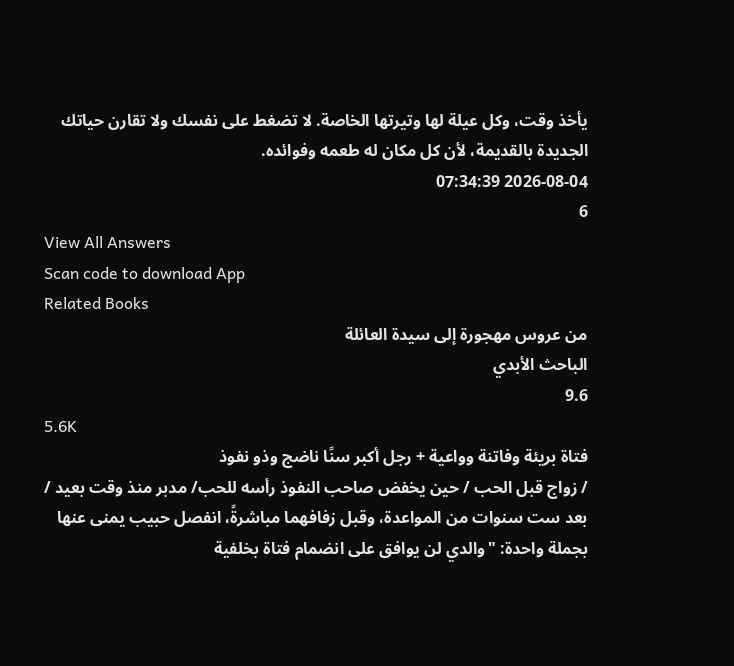يأخذ وقت، وكل عيلة لها وتيرتها الخاصة. لا تضغط على نفسك ولا تقارن حياتك الجديدة بالقديمة، لأن كل مكان له طعمه وفوائده.
2026-08-04 07:34:39
6
View All Answers
Scan code to download App
Related Books
من عروس مهجورة إلى سيدة العائلة
الباحث الأبدي
9.6
5.6K
فتاة بريئة وفاتنة وواعية + رجل أكبر سنًا ناضج وذو نفوذ
/ زواج قبل الحب / حين يخفض صاحب النفوذ رأسه للحب/ مدبر منذ وقت بعيد /
بعد ست سنوات من المواعدة، وقبل زفافهما مباشرةً، انفصل حبيب يمنى عنها بجملة واحدة: "والدي لن يوافق على انضمام فتاة بخلفية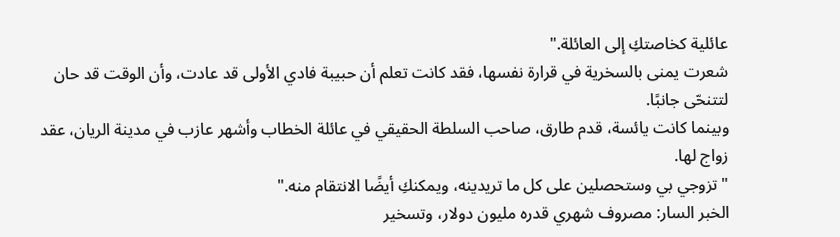عائلية كخاصتكِ إلى العائلة."
شعرت يمنى بالسخرية في قرارة نفسها، فقد كانت تعلم أن حبيبة فادي الأولى قد عادت، وأن الوقت قد حان لتتنحّى جانبًا.
وبينما كانت يائسة، قدم طارق، صاحب السلطة الحقيقي في عائلة الخطاب وأشهر عازب في مدينة الريان، عقد زواج لها.
"تزوجي بي وستحصلين على كل ما تريدينه، ويمكنكِ أيضًا الانتقام منه."
الخبر السار: مصروف شهري قدره مليون دولار، وتسخير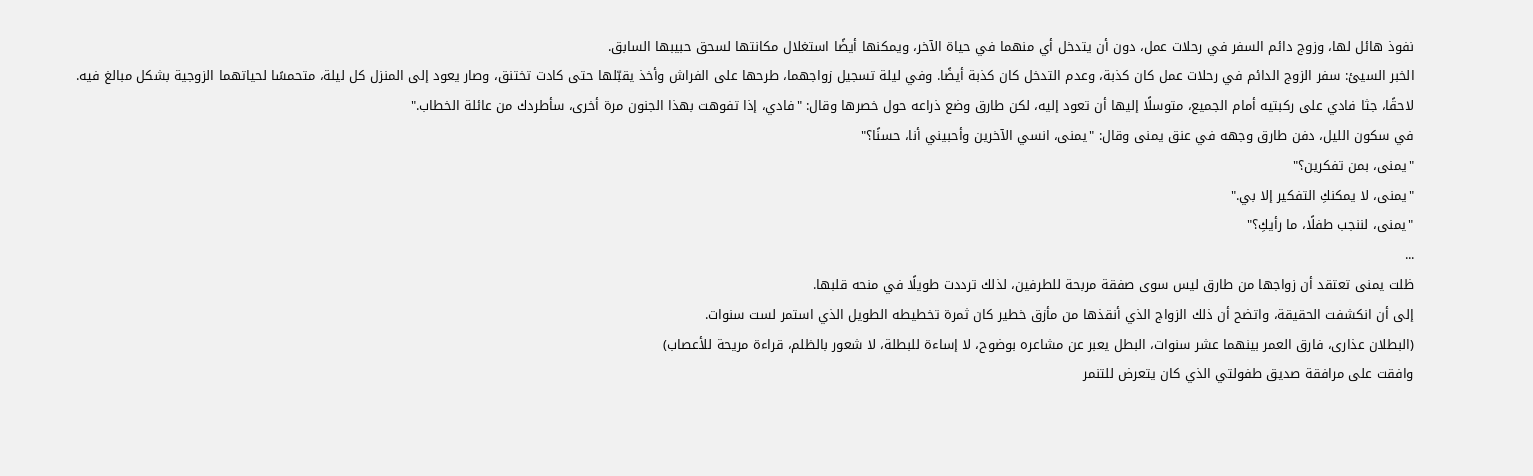نفوذ هائل لها، وزوج دائم السفر في رحلات عمل، دون أن يتدخل أي منهما في حياة الآخر، ويمكنها أيضًا استغلال مكانتها لسحق حبيبها السابق.
الخبر السيئ: سفر الزوج الدائم في رحلات عمل كان كذبة، وعدم التدخل كان كذبة أيضًا. وفي ليلة تسجيل زواجهما، طرحها على الفراش وأخذ يقبّلها حتى كادت تختنق، وصار يعود إلى المنزل كل ليلة، متحمسًا لحياتهما الزوجية بشكل مبالغ فيه.
لاحقًا، جثا فادي على ركبتيه أمام الجميع، متوسلًا إليها أن تعود إليه، لكن طارق وضع ذراعه حول خصرها وقال: "فادي، إذا تفوهت بهذا الجنون مرة أخرى، سأطردك من عائلة الخطاب."
في سكون الليل، دفن طارق وجهه في عنق يمنى وقال: "يمنى، انسي الآخرين وأحبيني أنا، حسنًا؟"
"يمنى، بمن تفكرين؟"
"يمنى، لا يمكنكِ التفكير إلا بي."
"يمنى، لننجب طفلًا، ما رأيكِ؟"
...
ظلت يمنى تعتقد أن زواجها من طارق ليس سوى صفقة مربحة للطرفين، لذلك ترددت طويلًا في منحه قلبها.
إلى أن انكشفت الحقيقة، واتضح أن ذلك الزواج الذي أنقذها من مأزق خطير كان ثمرة تخطيطه الطويل الذي استمر لست سنوات.
(البطلان عذارى، فارق العمر بينهما عشر سنوات، البطل يعبر عن مشاعره بوضوح، لا إساءة للبطلة، لا شعور بالظلم، قراءة مريحة للأعصاب)
وافقت على مرافقة صديق طفولتي الذي كان يتعرض للتنمر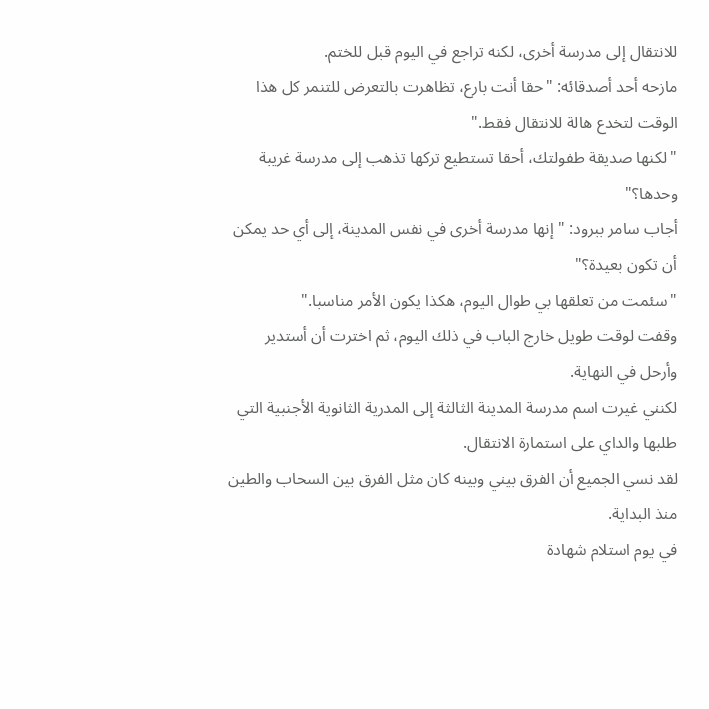للانتقال إلى مدرسة أخرى، لكنه تراجع في اليوم قبل للختم.
مازحه أحد أصدقائه: "حقا أنت بارع، تظاهرت بالتعرض للتنمر كل هذا الوقت لتخدع هالة للانتقال فقط."
"لكنها صديقة طفولتك، أحقا تستطيع تركها تذهب إلى مدرسة غريبة وحدها؟"
أجاب سامر ببرود: "إنها مدرسة أخرى في نفس المدينة، إلى أي حد يمكن أن تكون بعيدة؟"
"سئمت من تعلقها بي طوال اليوم، هكذا يكون الأمر مناسبا."
وقفت لوقت طويل خارج الباب في ذلك اليوم، ثم اخترت أن أستدير وأرحل في النهاية.
لكنني غيرت اسم مدرسة المدينة الثالثة إلى المدرية الثانوية الأجنبية التي طلبها والداي على استمارة الانتقال.
لقد نسي الجميع أن الفرق بيني وبينه كان مثل الفرق بين السحاب والطين منذ البداية.
في يوم استلام شهادة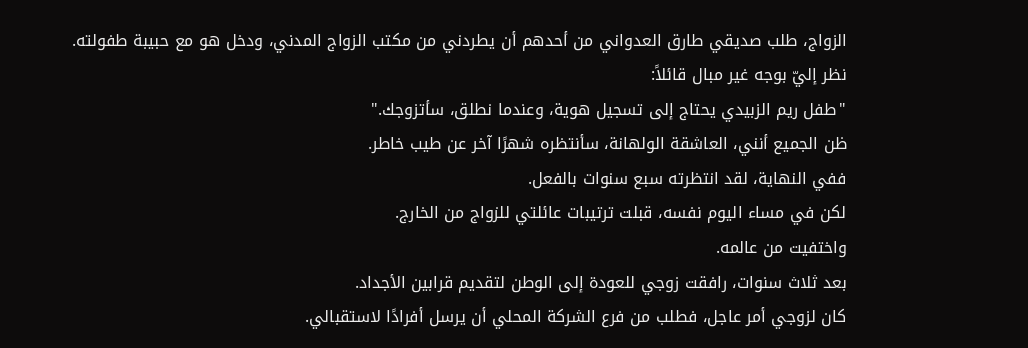الزواج، طلب صديقي طارق العدواني من أحدهم أن يطردني من مكتب الزواج المدني، ودخل هو مع حبيبة طفولته.
نظر إليّ بوجه غير مبال قائلاً:
"طفل ريم الزبيدي يحتاج إلى تسجيل هوية، وعندما نطلق، سأتزوجك."
ظن الجميع أنني، العاشقة الولهانة، سأنتظره شهرًا آخر عن طيب خاطر.
ففي النهاية، لقد انتظرته سبع سنوات بالفعل.
لكن في مساء اليوم نفسه، قبلت ترتيبات عائلتي للزواج من الخارج.
واختفيت من عالمه.
بعد ثلاث سنوات، رافقت زوجي للعودة إلى الوطن لتقديم قرابين الأجداد.
كان لزوجي أمر عاجل، فطلب من فرع الشركة المحلي أن يرسل أفرادًا لاستقبالي.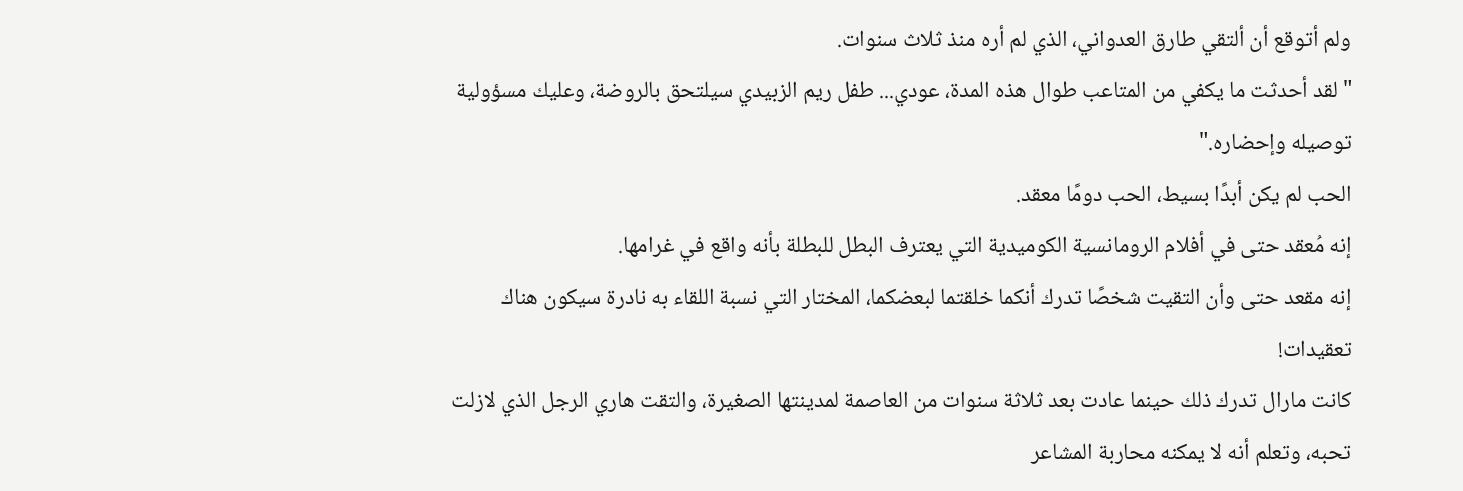ولم أتوقع أن ألتقي طارق العدواني، الذي لم أره منذ ثلاث سنوات.
"لقد أحدثت ما يكفي من المتاعب طوال هذه المدة، عودي... طفل ريم الزبيدي سيلتحق بالروضة، وعليك مسؤولية توصيله وإحضاره."
الحب لم يكن أبدًا بسيط، الحب دومًا معقد.
إنه مُعقد حتى في أفلام الرومانسية الكوميدية التي يعترف البطل للبطلة بأنه واقع في غرامها.
إنه مقعد حتى وأن التقيت شخصًا تدرك أنكما خلقتما لبعضكما، المختار التي نسبة اللقاء به نادرة سيكون هناك تعقيدات!
كانت مارال تدرك ذلك حينما عادت بعد ثلاثة سنوات من العاصمة لمدينتها الصغيرة، والتقت هاري الرجل الذي لازلت تحبه، وتعلم أنه لا يمكنه محاربة المشاعر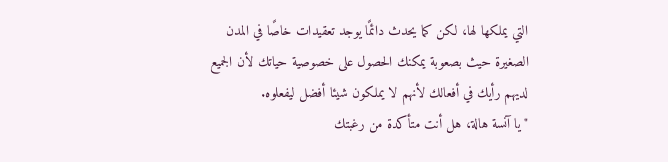التي يملكها لها، لكن كما يحدث دائمًا يوجد تعقيدات خاصًا في المدن الصغيرة حيث بصعوبة يمكنك الحصول على خصوصية حياتك لأن الجميع لديهم رأيك في أفعالك لأنهم لا يملكون شيئا أفضل ليفعلوه.
"يا آنسة هالة، هل أنت متأكدة من رغبتك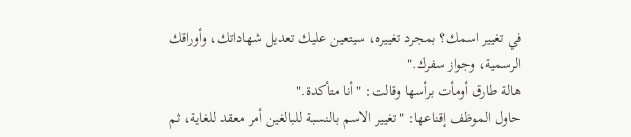في تغيير اسمك؟ بمجرد تغييره، سيتعين عليك تعديل شهاداتك، وأوراقك الرسمية، وجواز سفرك."
هالة طارق أومأت برأسها وقالت: "أنا متأكدة."
حاول الموظف إقناعها: "تغيير الاسم بالنسبة للبالغين أمر معقد للغاية، ثم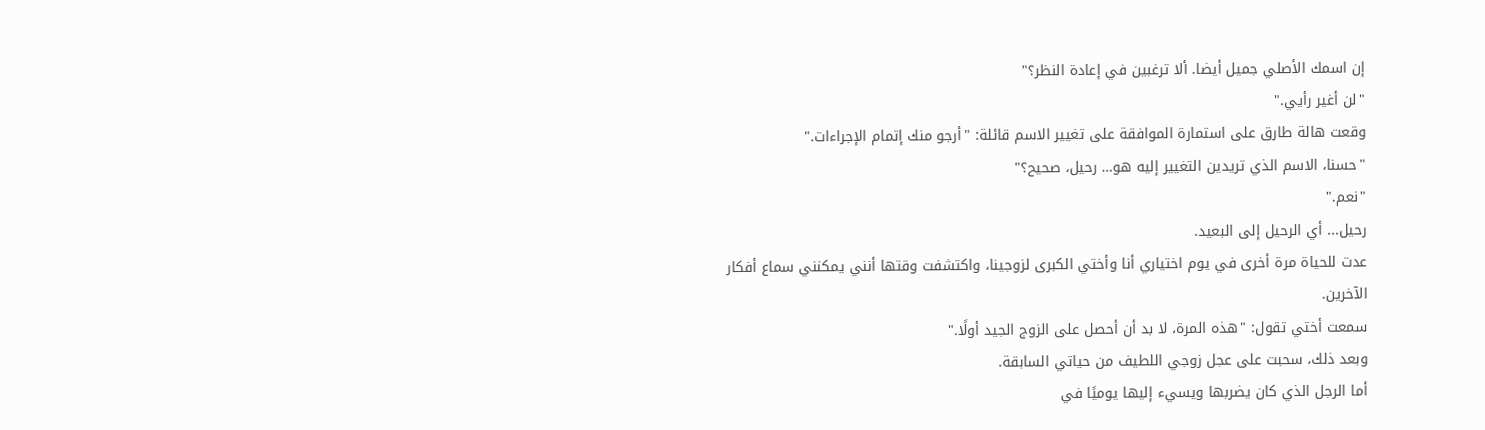إن اسمك الأصلي جميل أيضا. ألا ترغبين في إعادة النظر؟"
"لن أغير رأيي."
وقعت هالة طارق على استمارة الموافقة على تغيير الاسم قائلة: "أرجو منك إتمام الإجراءات."
"حسنا، الاسم الذي تريدين التغيير إليه هو… رحيل، صحيح؟"
"نعم."
رحيل... أي الرحيل إلى البعيد.
عدت للحياة مرة أخرى في يوم اختياري أنا وأختي الكبرى لزوجينا، واكتشفت وقتها أنني يمكنني سماع أفكار الآخرين.
سمعت أختي تقول: "هذه المرة، لا بد أن أحصل على الزوج الجيد أولًا."
وبعد ذلك، سحبت على عجل زوجي اللطيف من حياتي السابقة.
أما الرجل الذي كان يضربها ويسيء إليها يوميًا في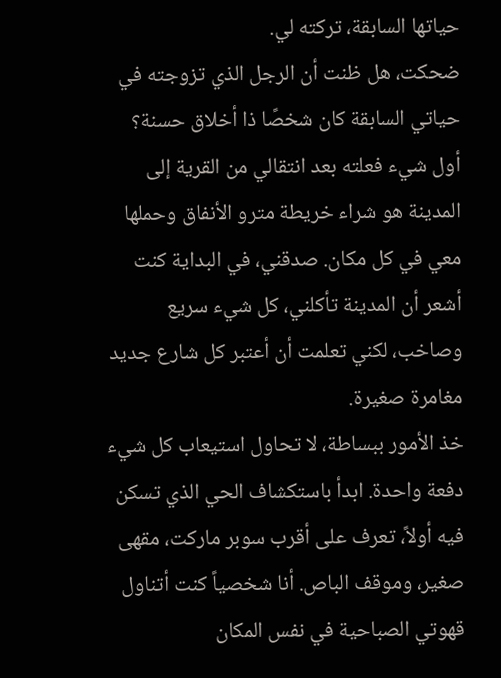حياتها السابقة، تركته لي.
ضحكت، هل ظنت أن الرجل الذي تزوجته في حياتي السابقة كان شخصًا ذا أخلاق حسنة؟
أول شيء فعلته بعد انتقالي من القرية إلى المدينة هو شراء خريطة مترو الأنفاق وحملها معي في كل مكان. صدقني، في البداية كنت أشعر أن المدينة تأكلني، كل شيء سريع وصاخب، لكني تعلمت أن أعتبر كل شارع جديد مغامرة صغيرة.
خذ الأمور ببساطة، لا تحاول استيعاب كل شيء دفعة واحدة. ابدأ باستكشاف الحي الذي تسكن فيه أولاً، تعرف على أقرب سوبر ماركت، مقهى صغير، وموقف الباص. أنا شخصياً كنت أتناول قهوتي الصباحية في نفس المكان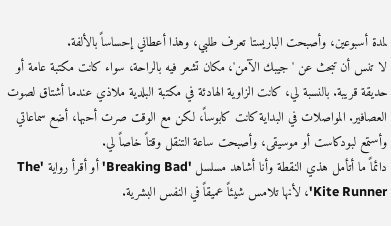لمدة أسبوعين، وأصبحت الباريستا تعرف طلبي، وهذا أعطاني إحساساً بالألفة.
لا تنس أن تبحث عن 'جيبك الآمن'، مكان تشعر فيه بالراحة، سواء كانت مكتبة عامة أو حديقة قريبة. بالنسبة لي، كانت الزاوية الهادئة في مكتبة البلدية ملاذي عندما أشتاق لصوت العصافير. المواصلات في البداية كانت كابوساً، لكن مع الوقت صرت أحبها، أضع سماعاتي وأستمع لبودكاست أو موسيقى، وأصبحت ساعة التنقل وقتاً خاصاً لي.
دائماً ما أتأمل هذي النقطة وأنا أشاهد مسلسل 'Breaking Bad' أو أقرأ رواية 'The Kite Runner'، لأنها تلامس شيئاً عميقاً في النفس البشرية.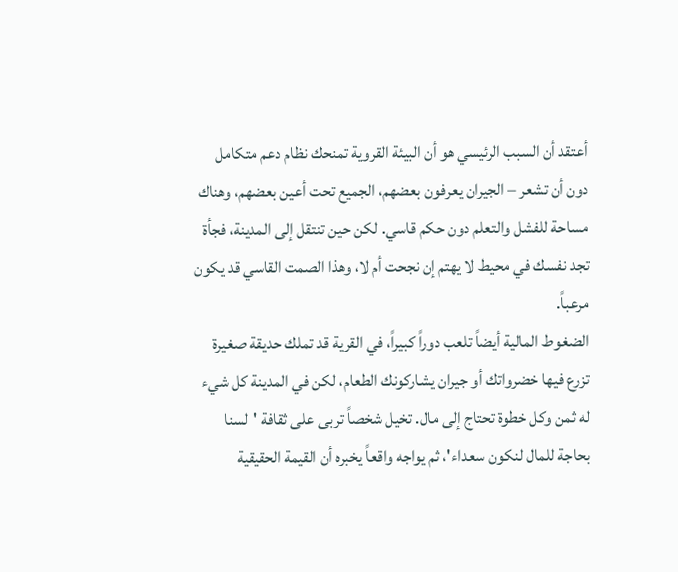أعتقد أن السبب الرئيسي هو أن البيئة القروية تمنحك نظام دعم متكامل دون أن تشعر – الجيران يعرفون بعضهم، الجميع تحت أعين بعضهم، وهناك مساحة للفشل والتعلم دون حكم قاسي. لكن حين تنتقل إلى المدينة، فجأة تجد نفسك في محيط لا يهتم إن نجحت أم لا، وهذا الصمت القاسي قد يكون مرعباً.
الضغوط المالية أيضاً تلعب دوراً كبيراً، في القرية قد تملك حديقة صغيرة تزرع فيها خضرواتك أو جيران يشاركونك الطعام، لكن في المدينة كل شيء له ثمن وكل خطوة تحتاج إلى مال. تخيل شخصاً تربى على ثقافة 'لسنا بحاجة للمال لنكون سعداء'، ثم يواجه واقعاً يخبره أن القيمة الحقيقية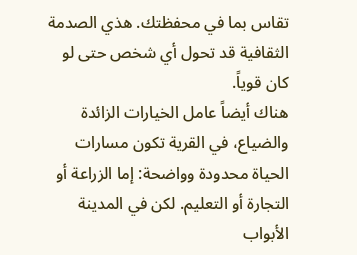تقاس بما في محفظتك. هذي الصدمة الثقافية قد تحول أي شخص حتى لو كان قوياً.
هناك أيضاً عامل الخيارات الزائدة والضياع، في القرية تكون مسارات الحياة محدودة وواضحة: إما الزراعة أو التجارة أو التعليم. لكن في المدينة الأبواب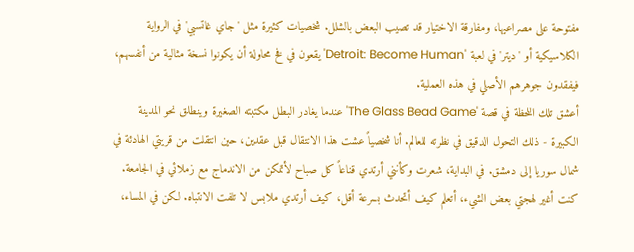مفتوحة على مصراعيها، ومفارقة الاختيار قد تصيب البعض بالشلل. شخصيات كثيرة مثل 'جاي غاتسبي' في الرواية الكلاسيكية أو 'ديتر' في لعبة 'Detroit: Become Human' يقعون في فخ محاولة أن يكونوا نسخة مثالية من أنفسهم، فيفقدون جوهرهم الأصلي في هذه العملية.
أعشق تلك اللحظة في قصة 'The Glass Bead Game' عندما يغادر البطل مكتبته الصغيرة وينطلق نحو المدينة الكبيرة - ذلك التحول الدقيق في نظرته للعالم. أنا شخصياً عشت هذا الانتقال قبل عقدين، حين انتقلت من قريتي الهادئة في شمال سوريا إلى دمشق. في البداية، شعرت وكأنني أرتدي قناعاً كل صباح لأتمكن من الاندماج مع زملائي في الجامعة. كنت أغير لهجتي بعض الشيء، أتعلم كيف أتحدث بسرعة أقل، كيف أرتدي ملابس لا تلفت الانتباه. لكن في المساء،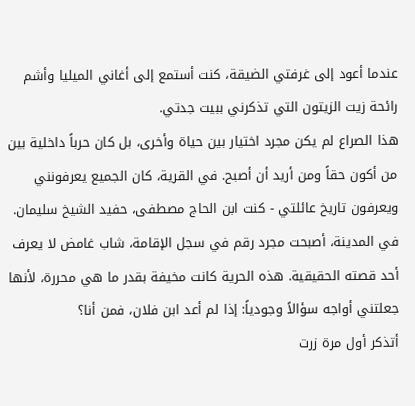عندما أعود إلى غرفتي الضيقة، كنت أستمع إلى أغاني الميليا وأشم رائحة زيت الزيتون التي تذكرني ببيت جدتي.
هذا الصراع لم يكن مجرد اختيار بين حياة وأخرى، بل كان حرباً داخلية بين من أكون حقاً ومن أريد أن أصبح. في القرية، كان الجميع يعرفونني ويعرفون تاريخ عائلتي - كنت ابن الحاج مصطفى، حفيد الشيخ سليمان. في المدينة، أصبحت مجرد رقم في سجل الإقامة، شاب غامض لا يعرف أحد قصته الحقيقية. هذه الحرية كانت مخيفة بقدر ما هي محررة، لأنها جعلتني أواجه سؤالاً وجودياً: إذا لم أعد ابن فلان، فمن أنا؟
أتذكر أول مرة زرت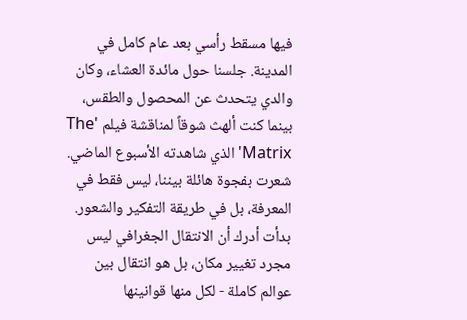فيها مسقط رأسي بعد عام كامل في المدينة. جلسنا حول مائدة العشاء، وكان والدي يتحدث عن المحصول والطقس، بينما كنت ألهث شوقاً لمناقشة فيلم 'The Matrix' الذي شاهدته الأسبوع الماضي. شعرت بفجوة هائلة بيننا، ليس فقط في المعرفة، بل في طريقة التفكير والشعور. بدأت أدرك أن الانتقال الجغرافي ليس مجرد تغيير مكان، بل هو انتقال بين عوالم كاملة - لكل منها قوانينها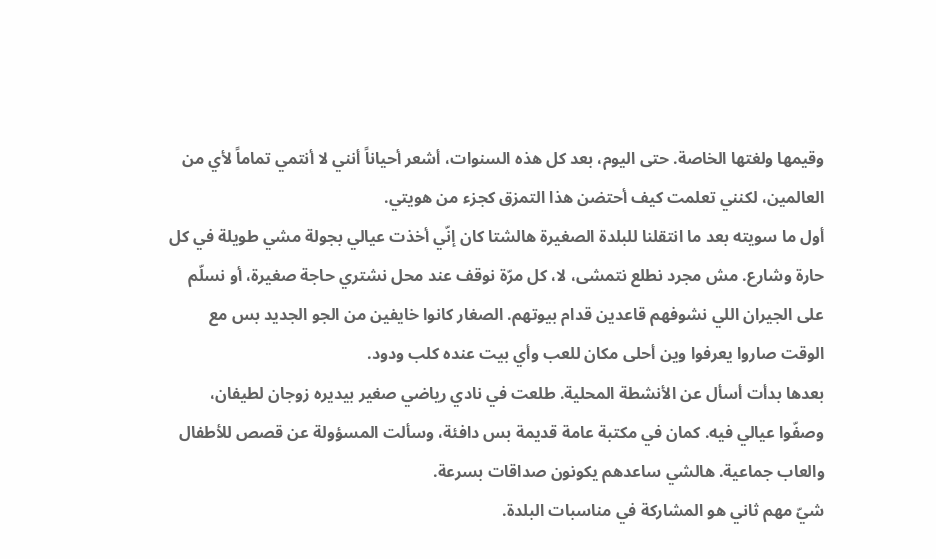وقيمها ولغتها الخاصة. حتى اليوم، بعد كل هذه السنوات، أشعر أحياناً أنني لا أنتمي تماماً لأي من العالمين، لكنني تعلمت كيف أحتضن هذا التمزق كجزء من هويتي.
أول ما سويته بعد ما انتقلنا للبلدة الصغيرة هالشتا كان إنّي أخذت عيالي بجولة مشي طويلة في كل حارة وشارع. مش مجرد نطلع نتمشى، لا، كل مرّة نوقف عند محل نشتري حاجة صغيرة، أو نسلّم على الجيران اللي نشوفهم قاعدين قدام بيوتهم. الصغار كانوا خايفين من الجو الجديد بس مع الوقت صاروا يعرفوا وين أحلى مكان للعب وأي بيت عنده كلب ودود.
بعدها بدأت أسأل عن الأنشطة المحلية. طلعت في نادي رياضي صغير بيديره زوجان لطيفان، وصفّوا عيالي فيه. كمان في مكتبة عامة قديمة بس دافئة، وسألت المسؤولة عن قصص للأطفال والعاب جماعية. هالشي ساعدهم يكونون صداقات بسرعة.
شيّ مهم ثاني هو المشاركة في مناسبات البلدة.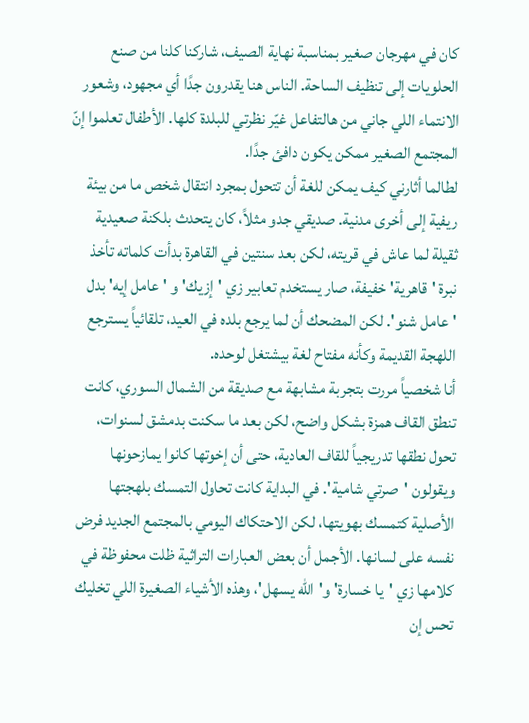كان في مهرجان صغير بمناسبة نهاية الصيف، شاركنا كلنا من صنع الحلويات إلى تنظيف الساحة. الناس هنا يقدرون جدًا أي مجهود، وشعور الانتماء اللي جاني من هالتفاعل غيّر نظرتي للبلدة كلها. الأطفال تعلموا إنّ المجتمع الصغير ممكن يكون دافئ جدًا.
لطالما أثارني كيف يمكن للغة أن تتحول بمجرد انتقال شخص ما من بيئة ريفية إلى أخرى مدنية. صديقي جدو مثلاً، كان يتحدث بلكنة صعيدية ثقيلة لما عاش في قريته، لكن بعد سنتين في القاهرة بدأت كلماته تأخذ نبرة 'قاهرية' خفيفة، صار يستخدم تعابير زي 'إزيك' و 'عامل إيه' بدل 'عامل شنو'. لكن المضحك أن لما يرجع بلده في العيد، تلقائياً يسترجع اللهجة القديمة وكأنه مفتاح لغة بيشتغل لوحده.
أنا شخصياً مررت بتجربة مشابهة مع صديقة من الشمال السوري، كانت تنطق القاف همزة بشكل واضح، لكن بعد ما سكنت بدمشق لسنوات، تحول نطقها تدريجياً للقاف العادية، حتى أن إخوتها كانوا يمازحونها ويقولون 'صرتي شامية'. في البداية كانت تحاول التمسك بلهجتها الأصلية كتمسك بهويتها، لكن الاحتكاك اليومي بالمجتمع الجديد فرض نفسه على لسانها. الأجمل أن بعض العبارات التراثية ظلت محفوظة في كلامها زي 'يا خسارة' و'الله يسهل'، وهذه الأشياء الصغيرة اللي تخليك تحس إن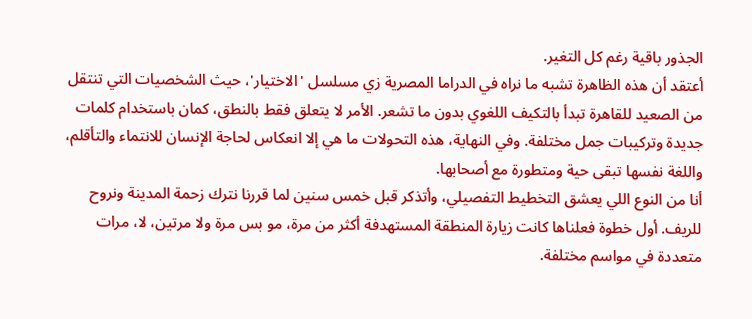الجذور باقية رغم كل التغير.
أعتقد أن هذه الظاهرة تشبه ما نراه في الدراما المصرية زي مسلسل 'الاختيار'، حيث الشخصيات التي تنتقل من الصعيد للقاهرة تبدأ بالتكيف اللغوي بدون ما تشعر. الأمر لا يتعلق فقط بالنطق، كمان باستخدام كلمات جديدة وتركيبات جمل مختلفة. وفي النهاية، هذه التحولات ما هي إلا انعكاس لحاجة الإنسان للانتماء والتأقلم، واللغة نفسها تبقى حية ومتطورة مع أصحابها.
أنا من النوع اللي يعشق التخطيط التفصيلي، وأتذكر قبل خمس سنين لما قررنا نترك زحمة المدينة ونروح للريف. أول خطوة فعلناها كانت زيارة المنطقة المستهدفة أكثر من مرة، مو بس مرة ولا مرتين، لا، مرات متعددة في مواسم مختلفة.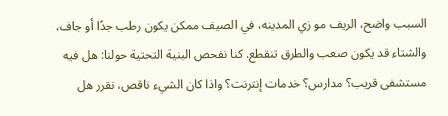السبب واضح، الريف مو زي المدينه، في الصيف ممكن يكون رطب جدًا أو جاف، والشتاء قد يكون صعب والطرق تنقطع. كنا نفحص البنية التحتية حولنا: هل فيه مستشفى قريب؟ مدارس؟ خدمات إنترنت؟ واذا كان الشيء ناقص، نقرر هل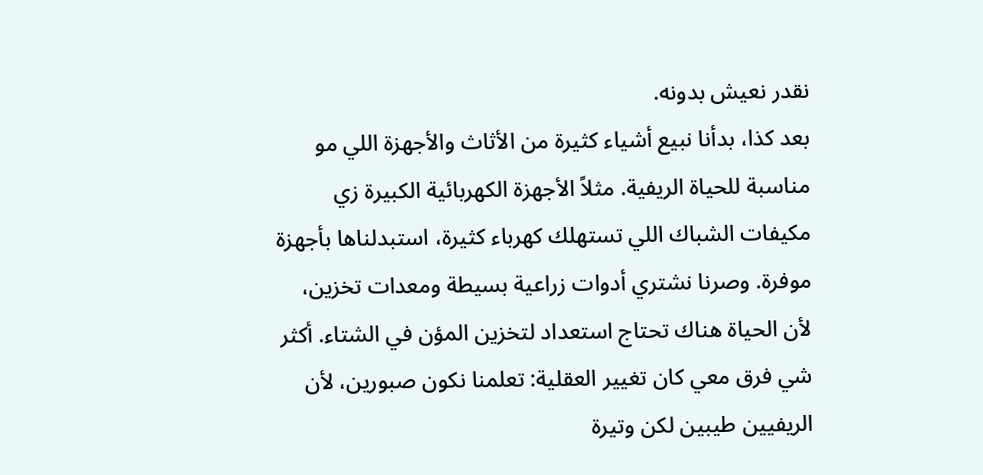نقدر نعيش بدونه.
بعد كذا، بدأنا نبيع أشياء كثيرة من الأثاث والأجهزة اللي مو مناسبة للحياة الريفية. مثلاً الأجهزة الكهربائية الكبيرة زي مكيفات الشباك اللي تستهلك كهرباء كثيرة، استبدلناها بأجهزة موفرة. وصرنا نشتري أدوات زراعية بسيطة ومعدات تخزين، لأن الحياة هناك تحتاج استعداد لتخزين المؤن في الشتاء. أكثر شي فرق معي كان تغيير العقلية: تعلمنا نكون صبورين، لأن الريفيين طيبين لكن وتيرة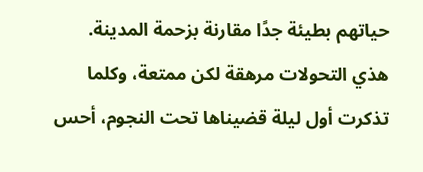حياتهم بطيئة جدًا مقارنة بزحمة المدينة. هذي التحولات مرهقة لكن ممتعة، وكلما تذكرت أول ليلة قضيناها تحت النجوم، أحس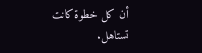أن كل خطوة كانت تستاهل.